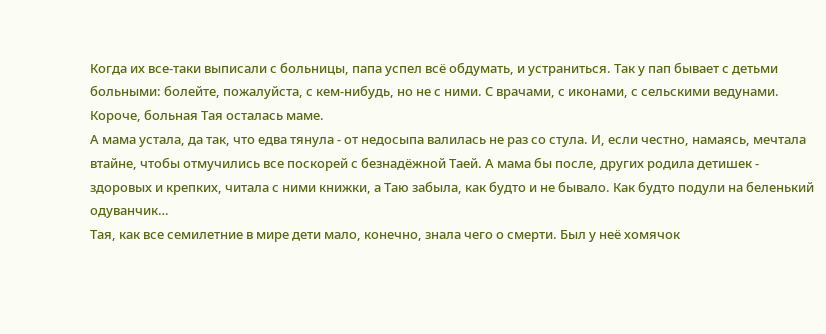Когда их все-таки выписали с больницы, папа успел всё обдумать, и устраниться. Так у пап бывает с детьми больными: болейте, пожалуйста, с кем-нибудь, но не с ними. С врачами, с иконами, с сельскими ведунами. Короче, больная Тая осталась маме.
А мама устала, да так, что едва тянула - от недосыпа валилась не раз со стула. И, если честно, намаясь, мечтала втайне, чтобы отмучились все поскорей с безнадёжной Таей. А мама бы после, других родила детишек - здоровых и крепких, читала с ними книжки, а Таю забыла, как будто и не бывало. Как будто подули на беленький одуванчик…
Тая, как все семилетние в мире дети мало, конечно, знала чего о смерти. Был у неё хомячок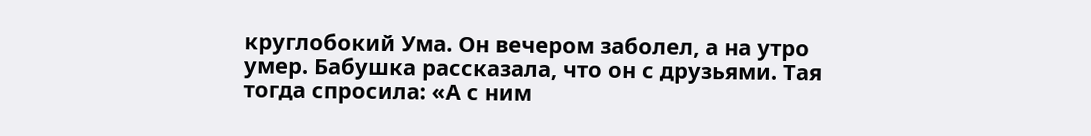круглобокий Ума. Он вечером заболел, а на утро умер. Бабушка рассказала, что он с друзьями. Тая тогда спросила: «А с ним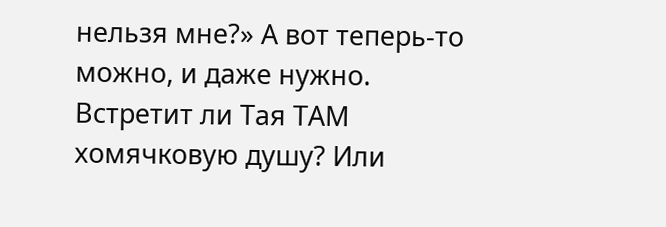нельзя мне?» А вот теперь-то можно, и даже нужно. Встретит ли Тая ТАМ хомячковую душу? Или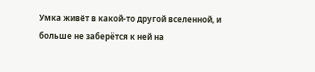Умка живёт в какой-то другой вселенной, и больше не заберëтся к ней на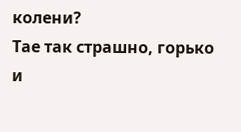колени?
Тае так страшно, горько и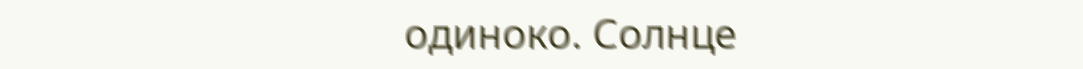одиноко. Солнце